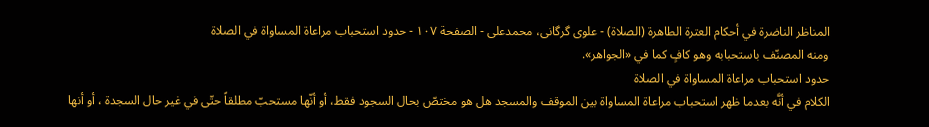المناظر الناضرة في أحکام العترة الطاهرة (الصلاة) - علوی گرگانی، محمدعلی - الصفحة ١٠٧ - حدود استحباب مراعاة المساواة في الصلاة
ومنه المصنّف باستحبابه وهو كافٍ كما في «الجواهر».
حدود استحباب مراعاة المساواة في الصلاة
الكلام في أنَّه بعدما ظهر استحباب مراعاة المساواة بين الموقف والمسجد هل هو مختصّ بحال السجود فقط، أو أنّها مستحبّ مطلقاً حتّى في غير حال السجدة ، أو أنها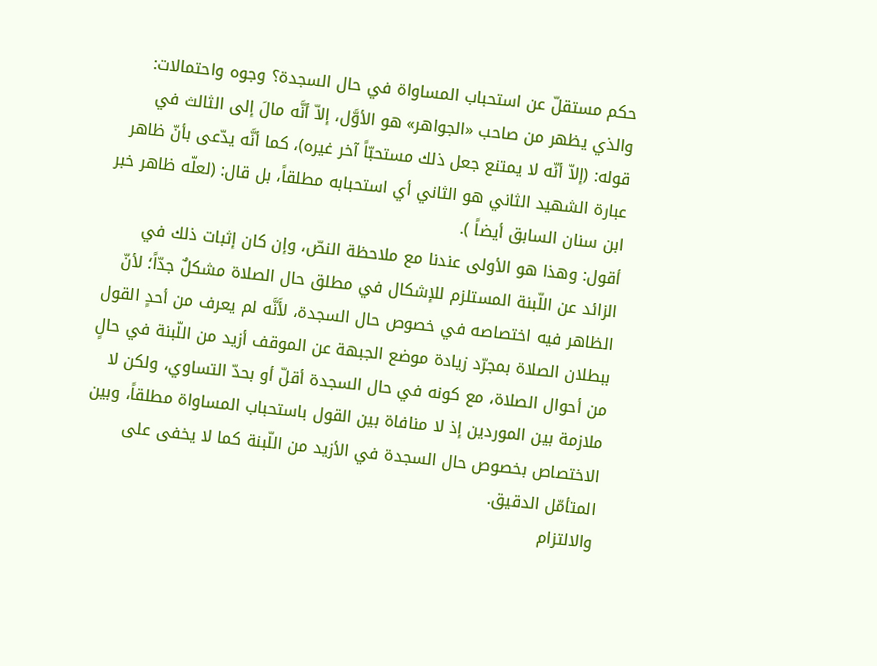حكم مستقلّ عن استحباب المساواة في حال السجدة؟ وجوه واحتمالات:
والذي يظهر من صاحب «الجواهر» هو الأوَّل، إلاّ أنَّه مالَ إلى الثالث في قوله: (إلاّ أنّه لا يمتنع جعل ذلك مستحبّاً آخر غيره)، كما أنَّه يدّعى بأنّ ظاهر عبارة الشهيد الثاني هو الثاني أي استحبابه مطلقاً، بل قال: (لعلّه ظاهر خبر ابن سنان السابق أيضاً ).
أقول: وهذا هو الأولى عندنا مع ملاحظة النصّ، وإن كان إثبات ذلك في الزائد عن اللّبنة المستلزم للإشكال في مطلق حال الصلاة مشكلٌ جدّاً؛ لأنّ الظاهر فيه اختصاصه في خصوص حال السجدة، لأَنَّه لم يعرف من أحدٍ القول ببطلان الصلاة بمجرّد زيادة موضع الجبهة عن الموقف أزيد من اللّبنة في حالٍ من أحوال الصلاة، مع كونه في حال السجدة أقلّ أو بحدّ التساوي، ولكن لا ملازمة بين الموردين إذ لا منافاة بين القول باستحباب المساواة مطلقاً، وبين الاختصاص بخصوص حال السجدة في الأزيد من اللّبنة كما لا يخفى على المتأمّل الدقيق.
والالتزام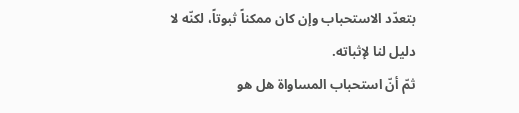بتعدّد الاستحباب وإن كان ممكناً ثبوتاً، لكنّه لا دليل لنا لإثباته.
ثمّ أنّ استحباب المساواة هل هو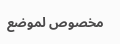مخصوص لموضع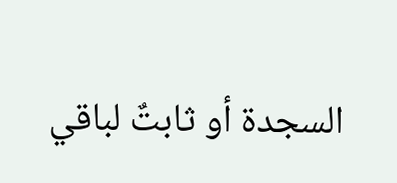السجدة أو ثابتٌ لباقي